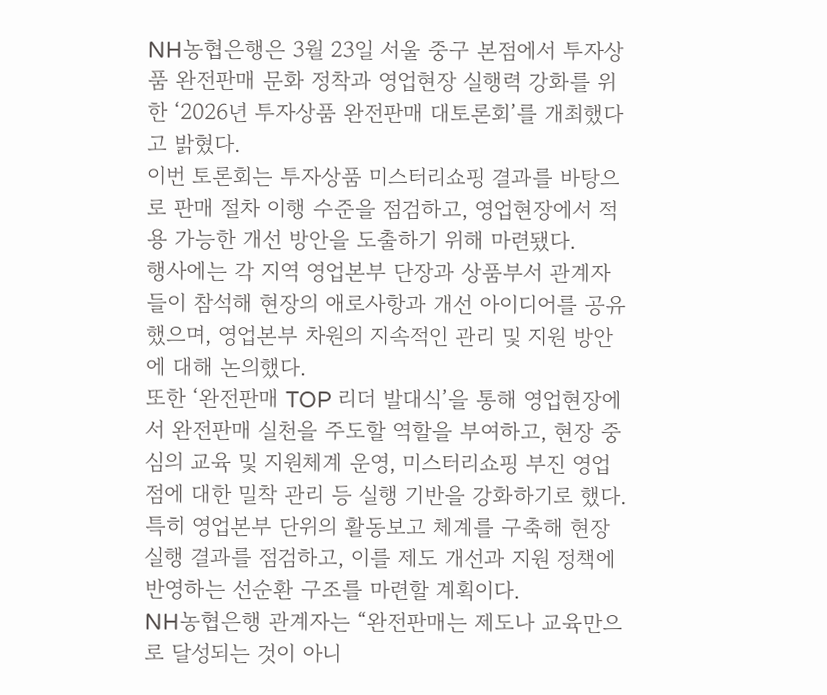NH농협은행은 3월 23일 서울 중구 본점에서 투자상품 완전판매 문화 정착과 영업현장 실행력 강화를 위한 ‘2026년 투자상품 완전판매 대토론회’를 개최했다고 밝혔다.
이번 토론회는 투자상품 미스터리쇼핑 결과를 바탕으로 판매 절차 이행 수준을 점검하고, 영업현장에서 적용 가능한 개선 방안을 도출하기 위해 마련됐다.
행사에는 각 지역 영업본부 단장과 상품부서 관계자들이 참석해 현장의 애로사항과 개선 아이디어를 공유했으며, 영업본부 차원의 지속적인 관리 및 지원 방안에 대해 논의했다.
또한 ‘완전판매 TOP 리더 발대식’을 통해 영업현장에서 완전판매 실천을 주도할 역할을 부여하고, 현장 중심의 교육 및 지원체계 운영, 미스터리쇼핑 부진 영업점에 대한 밀착 관리 등 실행 기반을 강화하기로 했다.
특히 영업본부 단위의 활동보고 체계를 구축해 현장 실행 결과를 점검하고, 이를 제도 개선과 지원 정책에 반영하는 선순환 구조를 마련할 계획이다.
NH농협은행 관계자는 “완전판매는 제도나 교육만으로 달성되는 것이 아니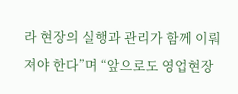라 현장의 실행과 관리가 함께 이뤄져야 한다”며 “앞으로도 영업현장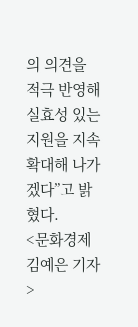의 의견을 적극 반영해 실효성 있는 지원을 지속 확대해 나가겠다”고 밝혔다.
<문화경제 김예은 기자>